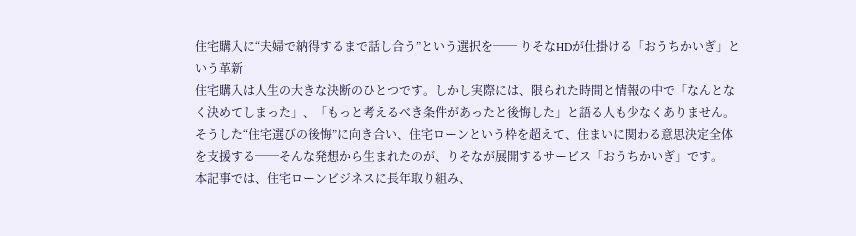住宅購入に“夫婦で納得するまで話し合う”という選択を── りそなHDが仕掛ける「おうちかいぎ」という革新
住宅購入は人生の大きな決断のひとつです。しかし実際には、限られた時間と情報の中で「なんとなく決めてしまった」、「もっと考えるべき条件があったと後悔した」と語る人も少なくありません。そうした“住宅選びの後悔”に向き合い、住宅ローンという枠を超えて、住まいに関わる意思決定全体を支援する──そんな発想から生まれたのが、りそなが展開するサービス「おうちかいぎ」です。
本記事では、住宅ローンビジネスに長年取り組み、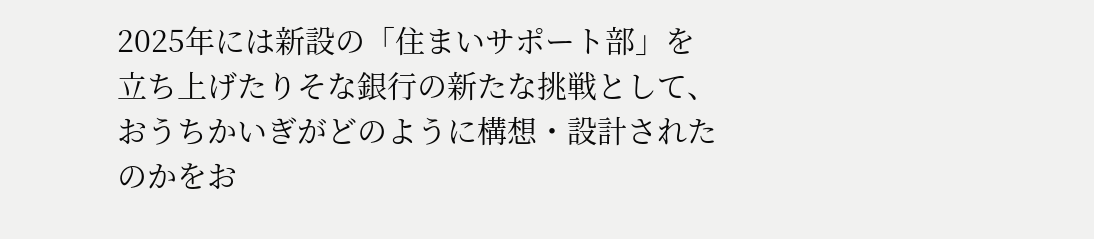2025年には新設の「住まいサポート部」を立ち上げたりそな銀行の新たな挑戦として、おうちかいぎがどのように構想・設計されたのかをお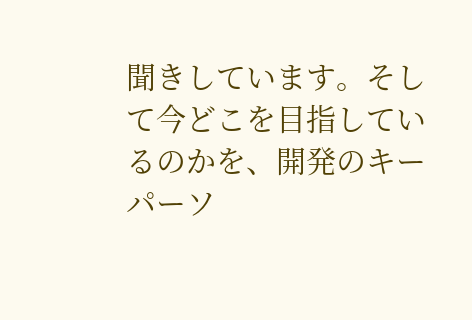聞きしています。そして今どこを目指しているのかを、開発のキーパーソ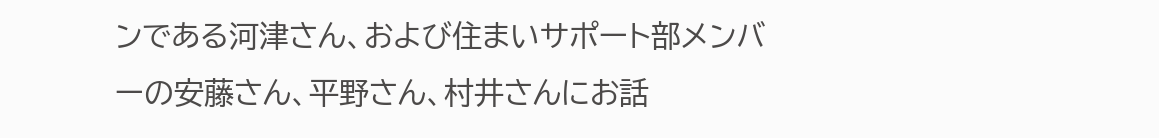ンである河津さん、および住まいサポート部メンバーの安藤さん、平野さん、村井さんにお話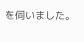を伺いました。